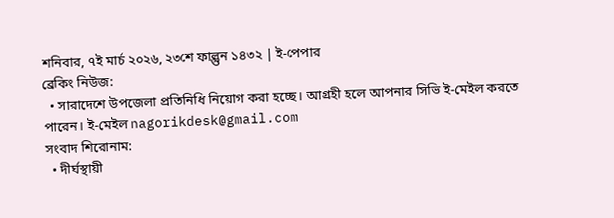শনিবার, ৭ই মার্চ ২০২৬, ২৩শে ফাল্গুন ১৪৩২ | ই-পেপার
ব্রেকিং নিউজ:
  • সারাদেশে উপজেলা প্রতিনিধি নিয়োগ করা হচ্ছে। আগ্রহী হলে আপনার সিভি ই-মেইল করতে পারেন। ই-মেইল nagorikdesk@gmail.com
সংবাদ শিরোনাম:
  • দীর্ঘস্থায়ী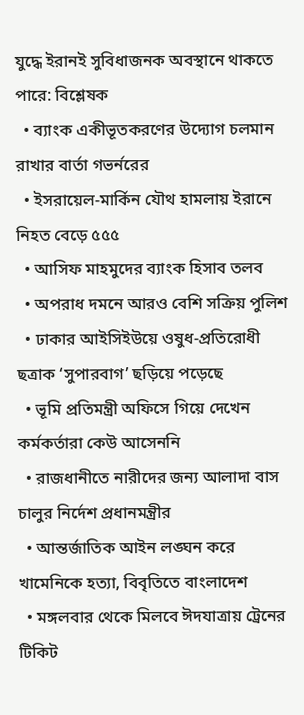যুদ্ধে ইরানই সুবিধাজনক অবস্থানে থাকতে পারে: বিশ্লেষক
  • ব্যাংক একীভূতকরণের উদ্যোগ চলমান রাখার বার্তা গভর্নরের
  • ইসরায়েল-মার্কিন যৌথ হামলায় ইরানে নিহত বেড়ে ৫৫৫
  • আসিফ মাহমুদের ব্যাংক হিসাব তলব
  • অপরাধ দমনে আরও বেশি সক্রিয় পুলিশ
  • ঢাকার আইসিইউয়ে ওষুধ-প্রতিরোধী ছত্রাক ‘সুপারবাগ’ ছড়িয়ে পড়েছে
  • ভূমি প্রতিমন্ত্রী অফিসে গিয়ে দেখেন কর্মকর্তারা কেউ আসেননি
  • রাজধানীতে নারীদের জন্য আলাদা বাস চালুর নির্দেশ প্রধানমন্ত্রীর
  • আন্তর্জাতিক আইন লঙ্ঘন করে খামেনিকে হত্যা, বিবৃতিতে বাংলাদেশ
  • মঙ্গলবার থেকে মিলবে ঈদযাত্রায় ট্রেনের টিকিট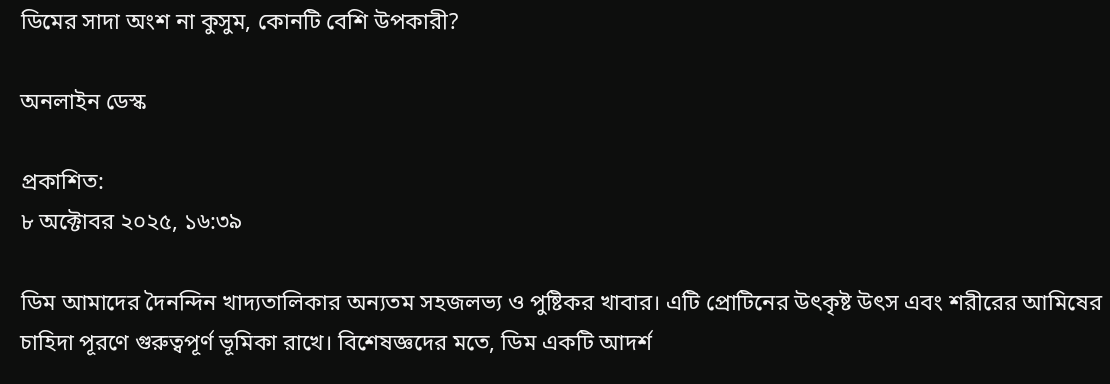ডিমের সাদা অংশ না কুসুম, কোনটি বেশি উপকারী?

অনলাইন ডেস্ক

প্রকাশিত:
৮ অক্টোবর ২০২৫, ১৬:৩৯

ডিম আমাদের দৈনন্দিন খাদ্যতালিকার অন্যতম সহজলভ্য ও পুষ্টিকর খাবার। এটি প্রোটিনের উৎকৃষ্ট উৎস এবং শরীরের আমিষের চাহিদা পূরণে গুরুত্বপূর্ণ ভূমিকা রাখে। বিশেষজ্ঞদের মতে, ডিম একটি আদর্শ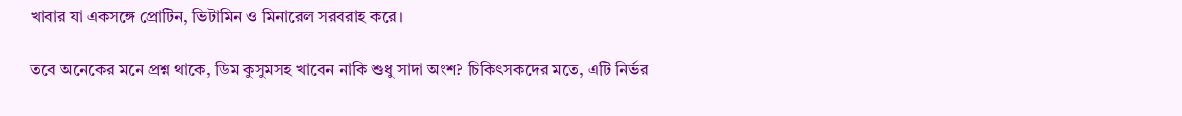খাবার যা একসঙ্গে প্রোটিন, ভিটামিন ও মিনারেল সরবরাহ করে।

তবে অনেকের মনে প্রশ্ন থাকে, ডিম কুসুমসহ খাবেন নাকি শুধু সাদা অংশ? চিকিৎসকদের মতে, এটি নির্ভর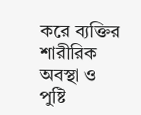করে ব্যক্তির শারীরিক অবস্থা ও পুষ্টি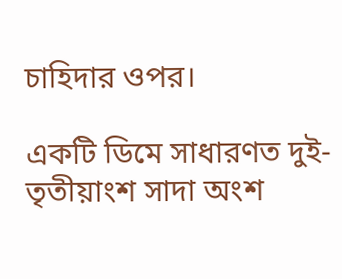চাহিদার ওপর।

একটি ডিমে সাধারণত দুই-তৃতীয়াংশ সাদা অংশ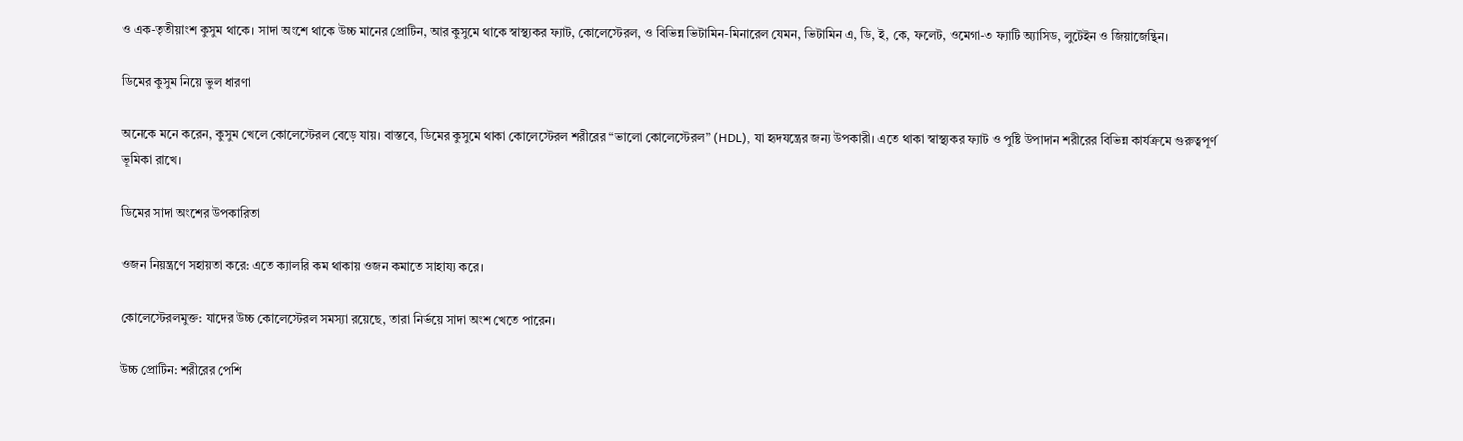ও এক-তৃতীয়াংশ কুসুম থাকে। সাদা অংশে থাকে উচ্চ মানের প্রোটিন, আর কুসুমে থাকে স্বাস্থ্যকর ফ্যাট, কোলেস্টেরল, ও বিভিন্ন ভিটামিন-মিনারেল যেমন, ভিটামিন এ, ডি, ই, কে, ফলেট, ওমেগা-৩ ফ্যাটি অ্যাসিড, লুটেইন ও জিয়াজেন্থিন।

ডিমের কুসুম নিয়ে ভুল ধারণা

অনেকে মনে করেন, কুসুম খেলে কোলেস্টেরল বেড়ে যায়। বাস্তবে, ডিমের কুসুমে থাকা কোলেস্টেরল শরীরের “ভালো কোলেস্টেরল” (HDL), যা হৃদযন্ত্রের জন্য উপকারী। এতে থাকা স্বাস্থ্যকর ফ্যাট ও পুষ্টি উপাদান শরীরের বিভিন্ন কার্যক্রমে গুরুত্বপূর্ণ ভূমিকা রাখে।

ডিমের সাদা অংশের উপকারিতা

ওজন নিয়ন্ত্রণে সহায়তা করে: এতে ক্যালরি কম থাকায় ওজন কমাতে সাহায্য করে।

কোলেস্টেরলমুক্ত: যাদের উচ্চ কোলেস্টেরল সমস্যা রয়েছে, তারা নির্ভয়ে সাদা অংশ খেতে পারেন।

উচ্চ প্রোটিন: শরীরের পেশি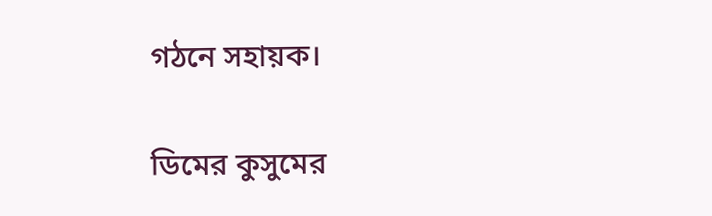গঠনে সহায়ক।

ডিমের কুসুমের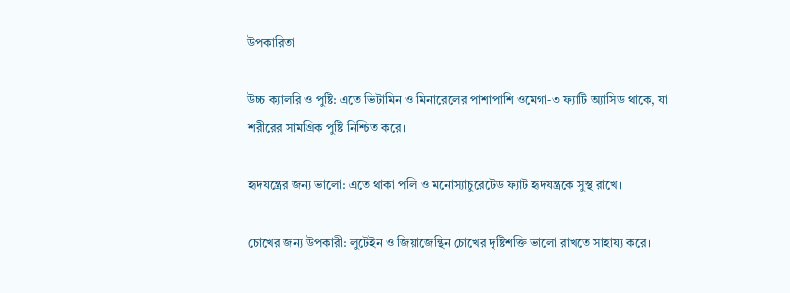উপকারিতা

উচ্চ ক্যালরি ও পুষ্টি: এতে ভিটামিন ও মিনারেলের পাশাপাশি ওমেগা-৩ ফ্যাটি অ্যাসিড থাকে, যা শরীরের সামগ্রিক পুষ্টি নিশ্চিত করে।

হৃদযন্ত্রের জন্য ভালো: এতে থাকা পলি ও মনোস্যাচুরেটেড ফ্যাট হৃদযন্ত্রকে সুস্থ রাখে।

চোখের জন্য উপকারী: লুটেইন ও জিয়াজেন্থিন চোখের দৃষ্টিশক্তি ভালো রাখতে সাহায্য করে।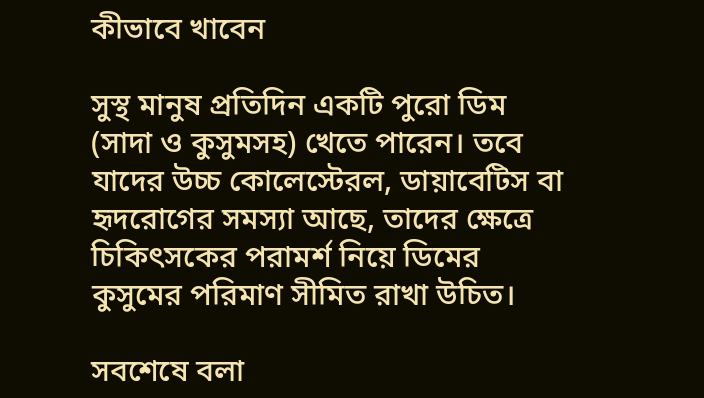কীভাবে খাবেন

সুস্থ মানুষ প্রতিদিন একটি পুরো ডিম (সাদা ও কুসুমসহ) খেতে পারেন। তবে যাদের উচ্চ কোলেস্টেরল, ডায়াবেটিস বা হৃদরোগের সমস্যা আছে, তাদের ক্ষেত্রে চিকিৎসকের পরামর্শ নিয়ে ডিমের কুসুমের পরিমাণ সীমিত রাখা উচিত।

সবশেষে বলা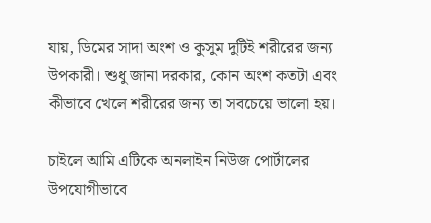যায়, ডিমের সাদা অংশ ও কুসুম দুটিই শরীরের জন্য উপকারী। শুধু জানা দরকার, কোন অংশ কতটা এবং কীভাবে খেলে শরীরের জন্য তা সবচেয়ে ভালো হয়।

চাইলে আমি এটিকে অনলাইন নিউজ পোর্টালের উপযোগীভাবে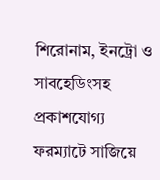শিরোনাম, ইনট্রো ও সাবহেডিংসহ প্রকাশযোগ্য ফরম্যাটে সাজিয়ে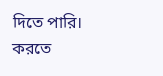দিতে পারি। করতে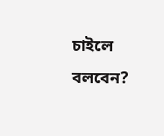চাইলে বলবেন?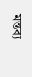মন্তব্য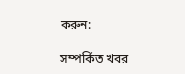করুন:

সম্পর্কিত খবর